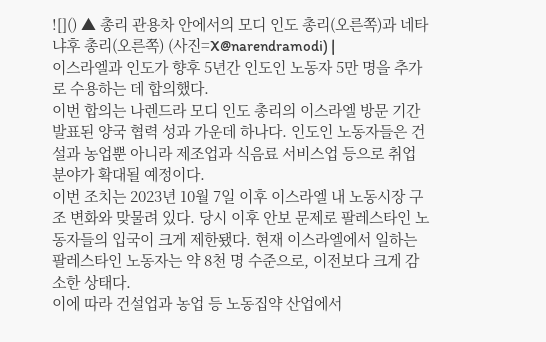![]() ▲ 총리 관용차 안에서의 모디 인도 총리(오른쪽)과 네타냐후 총리(오른쪽) (사진=X@narendramodi) |
이스라엘과 인도가 향후 5년간 인도인 노동자 5만 명을 추가로 수용하는 데 합의했다.
이번 합의는 나렌드라 모디 인도 총리의 이스라엘 방문 기간 발표된 양국 협력 성과 가운데 하나다. 인도인 노동자들은 건설과 농업뿐 아니라 제조업과 식음료 서비스업 등으로 취업 분야가 확대될 예정이다.
이번 조치는 2023년 10월 7일 이후 이스라엘 내 노동시장 구조 변화와 맞물려 있다. 당시 이후 안보 문제로 팔레스타인 노동자들의 입국이 크게 제한됐다. 현재 이스라엘에서 일하는 팔레스타인 노동자는 약 8천 명 수준으로, 이전보다 크게 감소한 상태다.
이에 따라 건설업과 농업 등 노동집약 산업에서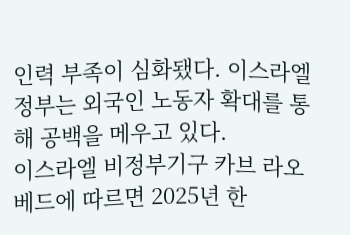인력 부족이 심화됐다. 이스라엘 정부는 외국인 노동자 확대를 통해 공백을 메우고 있다.
이스라엘 비정부기구 카브 라오베드에 따르면 2025년 한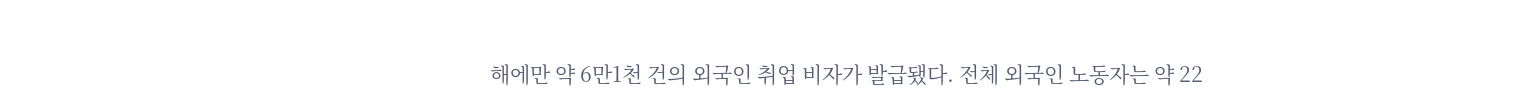해에만 약 6만1천 건의 외국인 취업 비자가 발급됐다. 전체 외국인 노동자는 약 22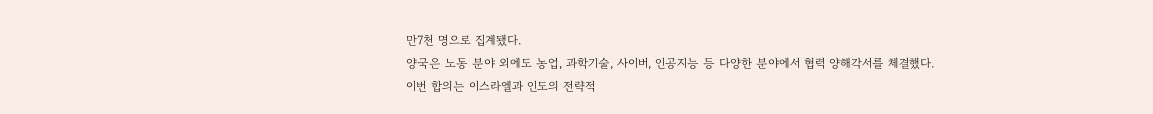만7천 명으로 집계됐다.
양국은 노동 분야 외에도 농업, 과학기술, 사이버, 인공지능 등 다양한 분야에서 협력 양해각서를 체결했다.
이번 합의는 이스라엘과 인도의 전략적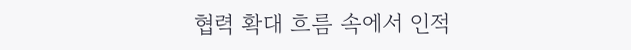협력 확대 흐름 속에서 인적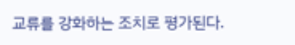교류를 강화하는 조치로 평가된다.